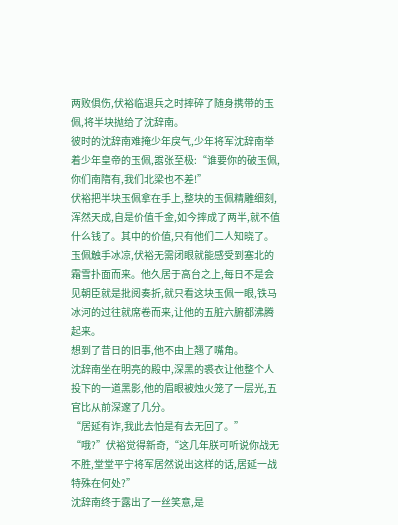两败俱伤,伏裕临退兵之时摔碎了随身携带的玉佩,将半块抛给了沈辞南。
彼时的沈辞南难掩少年戾气,少年将军沈辞南举着少年皇帝的玉佩,嚣张至极:“谁要你的破玉佩,你们南隋有,我们北梁也不差!”
伏裕把半块玉佩拿在手上,整块的玉佩精雕细刻,浑然天成,自是价值千金,如今摔成了两半,就不值什么钱了。其中的价值,只有他们二人知晓了。
玉佩触手冰凉,伏裕无需闭眼就能感受到塞北的霜雪扑面而来。他久居于高台之上,每日不是会见朝臣就是批阅奏折,就只看这块玉佩一眼,铁马冰河的过往就席卷而来,让他的五脏六腑都沸腾起来。
想到了昔日的旧事,他不由上翘了嘴角。
沈辞南坐在明亮的殿中,深黑的裘衣让他整个人投下的一道黑影,他的眉眼被烛火笼了一层光,五官比从前深邃了几分。
“居延有诈,我此去怕是有去无回了。”
“哦?”伏裕觉得新奇,“这几年朕可听说你战无不胜,堂堂平宁将军居然说出这样的话,居延一战特殊在何处?”
沈辞南终于露出了一丝笑意,是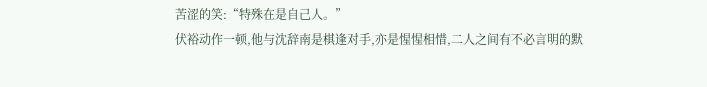苦涩的笑:“特殊在是自己人。”
伏裕动作一顿,他与沈辞南是棋逢对手,亦是惺惺相惜,二人之间有不必言明的默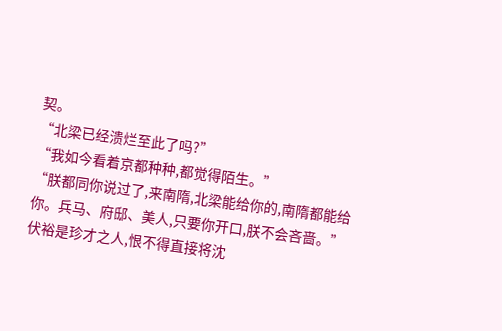契。
“北梁已经溃烂至此了吗?”
“我如今看着京都种种,都觉得陌生。”
“朕都同你说过了,来南隋,北梁能给你的,南隋都能给你。兵马、府邸、美人,只要你开口,朕不会吝啬。”
伏裕是珍才之人,恨不得直接将沈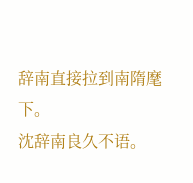辞南直接拉到南隋麾下。
沈辞南良久不语。